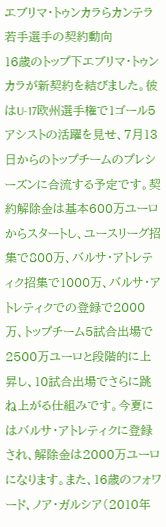エブリマ・トゥンカラらカンテラ若手選手の契約動向
16歳のトップ下エブリマ・トゥンカラが新契約を結びました。彼はU-17欧州選手権で1ゴール5アシストの活躍を見せ、7月13日からのトップチームのプレシーズンに合流する予定です。契約解除金は基本600万ユーロからスタートし、ユースリーグ招集で800万、バルサ・アトレティク招集で1000万、バルサ・アトレティクでの登録で2000万、トップチーム5試合出場で2500万ユーロと段階的に上昇し、10試合出場でさらに跳ね上がる仕組みです。今夏にはバルサ・アトレティクに登録され、解除金は2000万ユーロになります。また、16歳のフォワード、ノア・ガルシア(2010年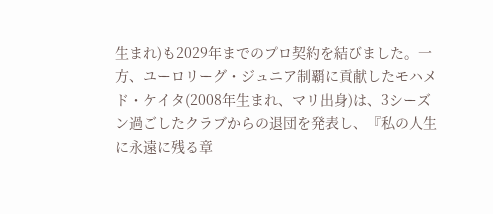生まれ)も2029年までのプロ契約を結びました。一方、ユーロリーグ・ジュニア制覇に貢献したモハメド・ケイタ(2008年生まれ、マリ出身)は、3シーズン過ごしたクラブからの退団を発表し、『私の人生に永遠に残る章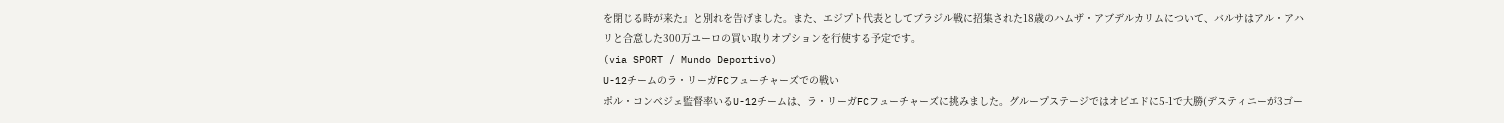を閉じる時が来た』と別れを告げました。また、エジプト代表としてブラジル戦に招集された18歳のハムザ・アブデルカリムについて、バルサはアル・アハリと合意した300万ユーロの買い取りオプションを行使する予定です。
(via SPORT / Mundo Deportivo)
U-12チームのラ・リーガFCフューチャーズでの戦い
ポル・コンベジェ監督率いるU-12チームは、ラ・リーガFCフューチャーズに挑みました。グループステージではオビエドに5-1で大勝(デスティニーが3ゴー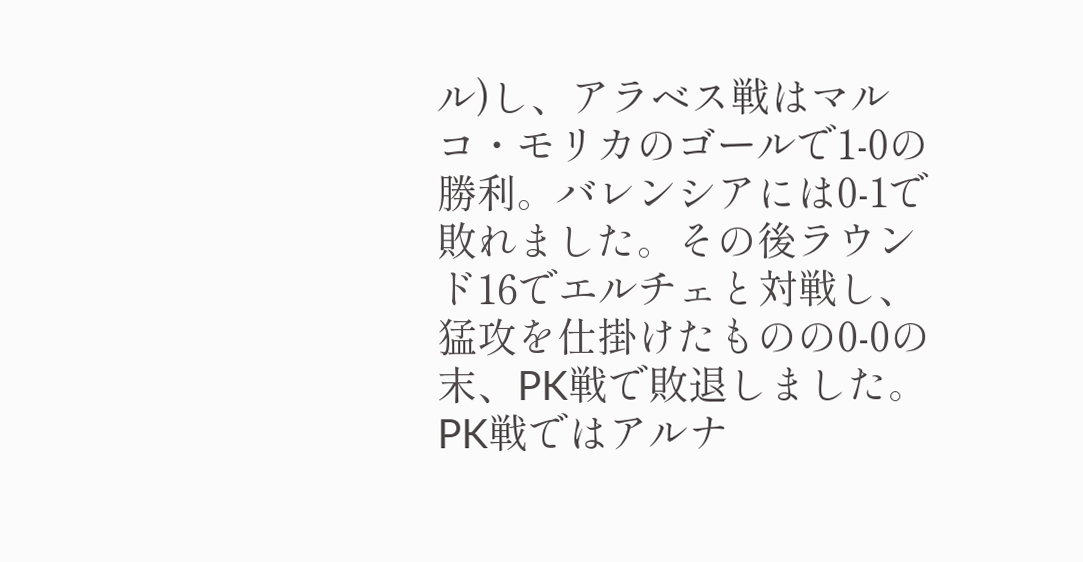ル)し、アラベス戦はマルコ・モリカのゴールで1-0の勝利。バレンシアには0-1で敗れました。その後ラウンド16でエルチェと対戦し、猛攻を仕掛けたものの0-0の末、PK戦で敗退しました。PK戦ではアルナ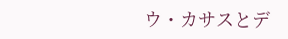ウ・カサスとデ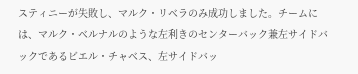スティニーが失敗し、マルク・リベラのみ成功しました。チームには、マルク・ベルナルのような左利きのセンターバック兼左サイドバックであるビエル・チャベス、左サイドバッ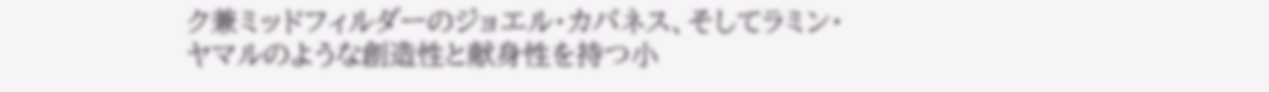ク兼ミッドフィルダーのジョエル・カバネス、そしてラミン・ヤマルのような創造性と献身性を持つ小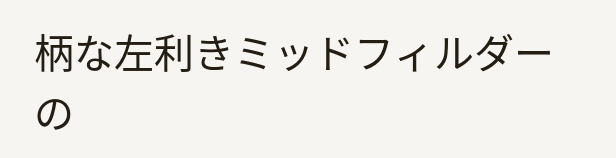柄な左利きミッドフィルダーの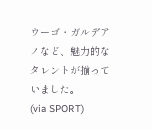ウーゴ・ガルデアノなど、魅力的なタレントが揃っていました。
(via SPORT)